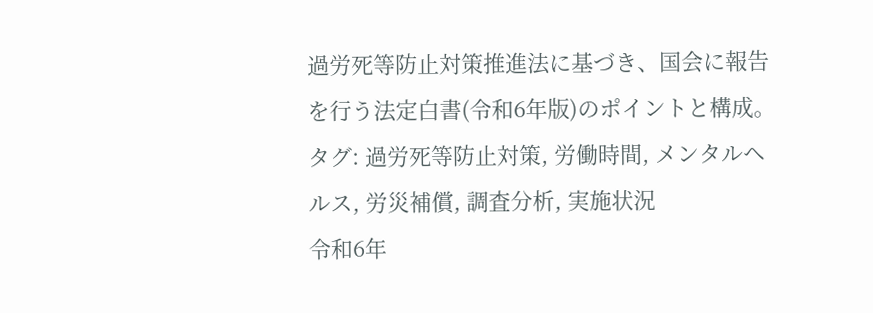過労死等防止対策推進法に基づき、国会に報告を行う法定白書(令和6年版)のポイントと構成。
タグ: 過労死等防止対策, 労働時間, メンタルヘルス, 労災補償, 調査分析, 実施状況
令和6年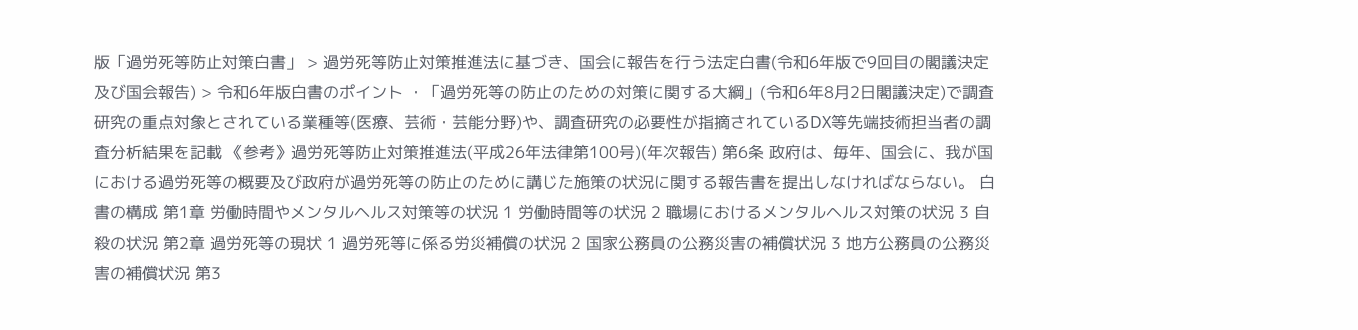版「過労死等防止対策白書」 > 過労死等防止対策推進法に基づき、国会に報告を行う法定白書(令和6年版で9回目の閣議決定及び国会報告) > 令和6年版白書のポイント ・「過労死等の防止のための対策に関する大綱」(令和6年8月2日閣議決定)で調査研究の重点対象とされている業種等(医療、芸術・芸能分野)や、調査研究の必要性が指摘されているDX等先端技術担当者の調査分析結果を記載 《参考》過労死等防止対策推進法(平成26年法律第100号)(年次報告) 第6条 政府は、毎年、国会に、我が国における過労死等の概要及び政府が過労死等の防止のために講じた施策の状況に関する報告書を提出しなければならない。 白書の構成 第1章 労働時間やメンタルヘルス対策等の状況 1 労働時間等の状況 2 職場におけるメンタルヘルス対策の状況 3 自殺の状況 第2章 過労死等の現状 1 過労死等に係る労災補償の状況 2 国家公務員の公務災害の補償状況 3 地方公務員の公務災害の補償状況 第3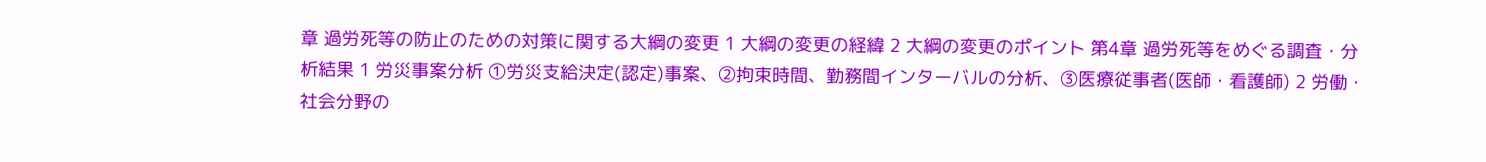章 過労死等の防止のための対策に関する大綱の変更 1 大綱の変更の経緯 2 大綱の変更のポイント 第4章 過労死等をめぐる調査・分析結果 1 労災事案分析 ①労災支給決定(認定)事案、②拘束時間、勤務間インターバルの分析、③医療従事者(医師・看護師) 2 労働・社会分野の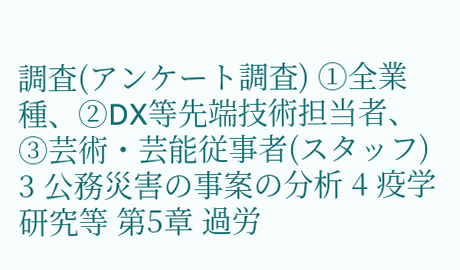調査(アンケート調査) ①全業種、②DX等先端技術担当者、③芸術・芸能従事者(スタッフ) 3 公務災害の事案の分析 4 疫学研究等 第5章 過労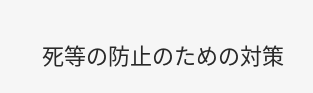死等の防止のための対策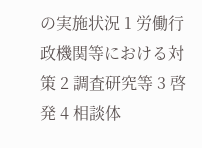の実施状況 1 労働行政機関等における対策 2 調査研究等 3 啓発 4 相談体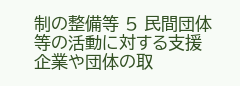制の整備等 5 民間団体等の活動に対する支援 企業や団体の取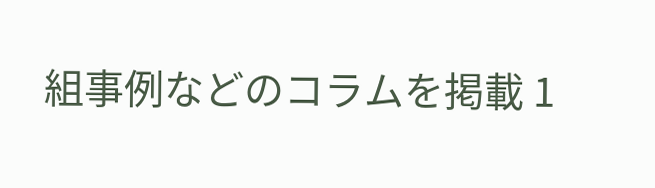組事例などのコラムを掲載 1